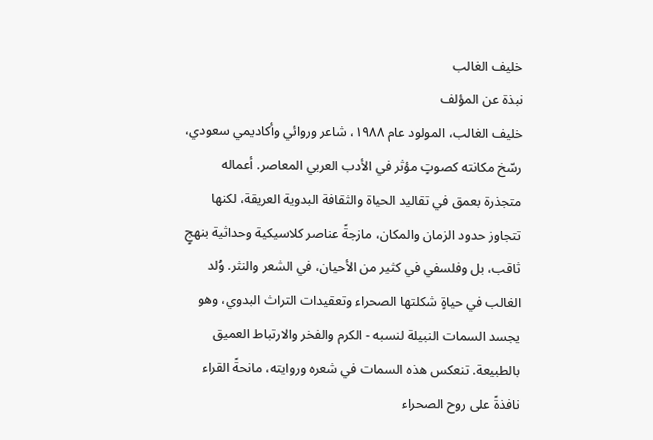خليف الغالب
نبذة عن المؤلف
خليف الغالب، المولود عام ١٩٨٨، شاعر وروائي وأكاديمي سعودي، رسّخ مكانته كصوتٍ مؤثر في الأدب العربي المعاصر. أعماله متجذرة بعمق في تقاليد الحياة والثقافة البدوية العريقة، لكنها تتجاوز حدود الزمان والمكان، مازجةً عناصر كلاسيكية وحداثية بنهجٍ ثاقب، بل وفلسفي في كثير من الأحيان، في الشعر والنثر. وُلد الغالب في حياةٍ شكلتها الصحراء وتعقيدات التراث البدوي، وهو يجسد السمات النبيلة لنسبه - الكرم والفخر والارتباط العميق بالطبيعة. تنعكس هذه السمات في شعره وروايته، مانحةً القراء نافذةً على روح الصحراء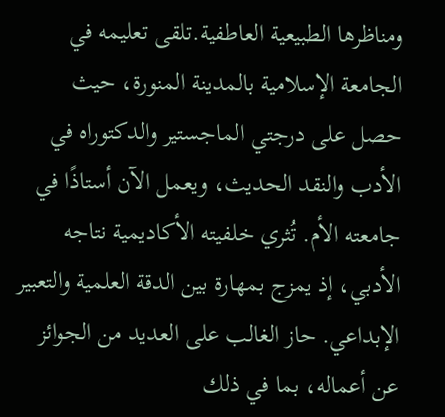ومناظرها الطبيعية العاطفية.تلقى تعليمه في الجامعة الإسلامية بالمدينة المنورة، حيث حصل على درجتي الماجستير والدكتوراه في الأدب والنقد الحديث، ويعمل الآن أستاذًا في جامعته الأم. تُثري خلفيته الأكاديمية نتاجه الأدبي، إذ يمزج بمهارة بين الدقة العلمية والتعبير الإبداعي. حاز الغالب على العديد من الجوائز عن أعماله، بما في ذلك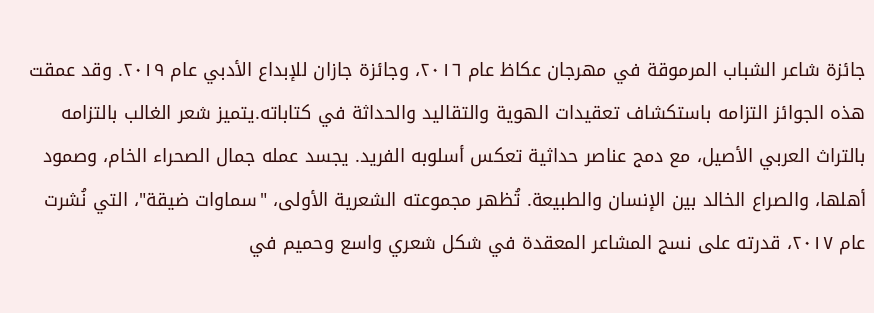جائزة شاعر الشباب المرموقة في مهرجان عكاظ عام ٢٠١٦، وجائزة جازان للإبداع الأدبي عام ٢٠١٩. وقد عمقت هذه الجوائز التزامه باستكشاف تعقيدات الهوية والتقاليد والحداثة في كتاباته.يتميز شعر الغالب بالتزامه بالتراث العربي الأصيل، مع دمج عناصر حداثية تعكس أسلوبه الفريد. يجسد عمله جمال الصحراء الخام، وصمود أهلها، والصراع الخالد بين الإنسان والطبيعة. تُظهر مجموعته الشعرية الأولى، "سماوات ضيقة"، التي نُشرت عام ٢٠١٧، قدرته على نسج المشاعر المعقدة في شكل شعري واسع وحميم في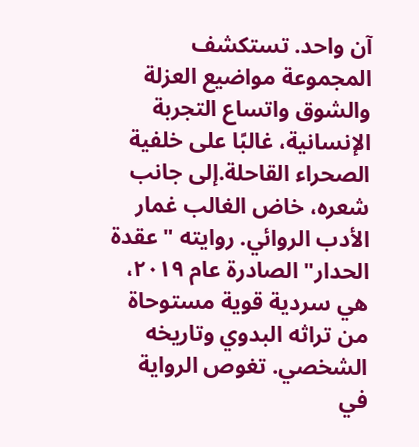آن واحد. تستكشف المجموعة مواضيع العزلة والشوق واتساع التجربة الإنسانية، غالبًا على خلفية الصحراء القاحلة.إلى جانب شعره، خاض الغالب غمار الأدب الروائي. روايته "عقدة الحدار" الصادرة عام ٢٠١٩، هي سردية قوية مستوحاة من تراثه البدوي وتاريخه الشخصي. تغوص الرواية في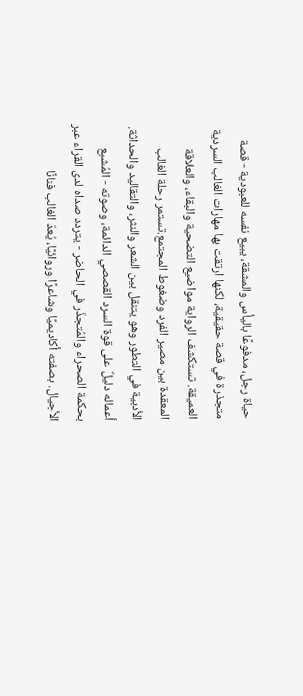حياة رجل، مدفوعًا باليأس والمشقة، يبيع نفسه للعبودية - قصة متجذرة في قصة حقيقية، لكنها ارتقت بها مهارات الغالب السردية العميقة. تستكشف الرواية مواضيع التضحية والبقاء، والعلاقة المعقدة بين مصير الفرد وضغوط المجتمع.تستمر رحلة الغالب الأدبية في التطور وهو يتنقل بين الشعر والنثر، والتقاليد والحداثة. أعماله دليلٌ على قوة السرد القصصي الدائمة، وصوته - المُشبع بحكمة الصحراء والمُتجذّر في الحاضر - يتردد صداه لدى القراء عبر الأجيال. بصفته أكاديميًا وشاعرًا وروائيًا، يُعدّ الغالب فنانًا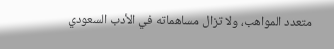متعدد المواهب، ولا تزال مساهماته في الأدب السعودي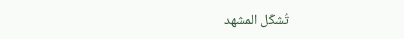تُشكّل المشهد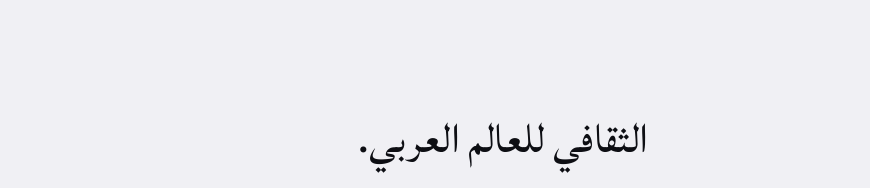الثقافي للعالم العربي.